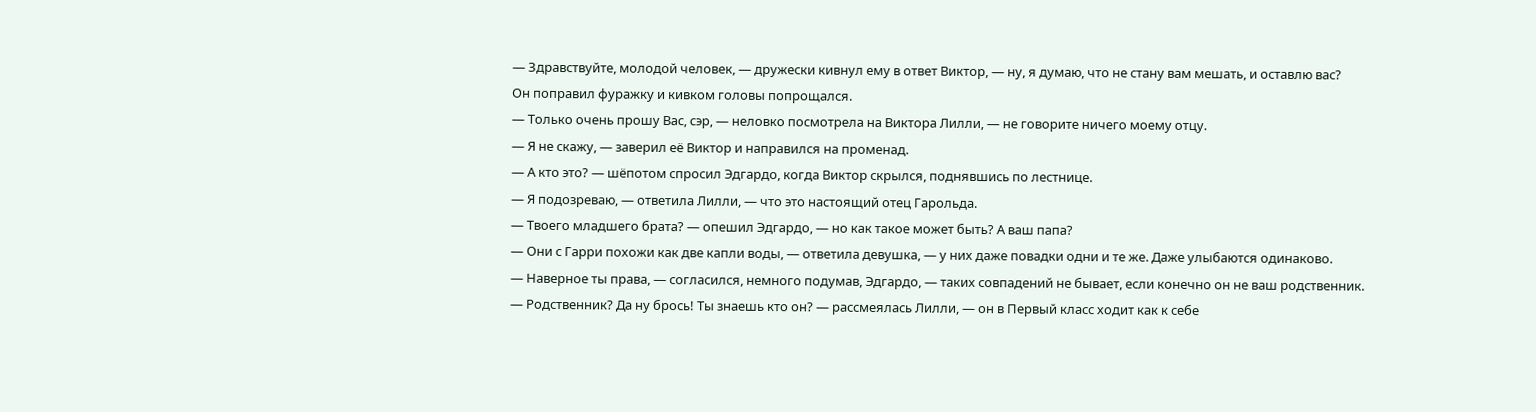— Здравствуйте, молодой человек, — дружески кивнул ему в ответ Виктор, — ну, я думаю, что не стану вам мешать, и оставлю вас?
Он поправил фуражку и кивком головы попрощался.
— Только очень прошу Вас, сэр, — неловко посмотрела на Виктора Лилли, — не говорите ничего моему отцу.
— Я не скажу, — заверил её Виктор и направился на променад.
— А кто это? — шёпотом спросил Эдгардо, когда Виктор скрылся, поднявшись по лестнице.
— Я подозреваю, — ответила Лилли, — что это настоящий отец Гарольда.
— Твоего младшего брата? — опешил Эдгардо, — но как такое может быть? А ваш папа?
— Они с Гарри похожи как две капли воды, — ответила девушка, — у них даже повадки одни и те же. Даже улыбаются одинаково.
— Наверное ты права, — согласился, немного подумав, Эдгардо, — таких совпадений не бывает, если конечно он не ваш родственник.
— Родственник? Да ну брось! Ты знаешь кто он? — рассмеялась Лилли, — он в Первый класс ходит как к себе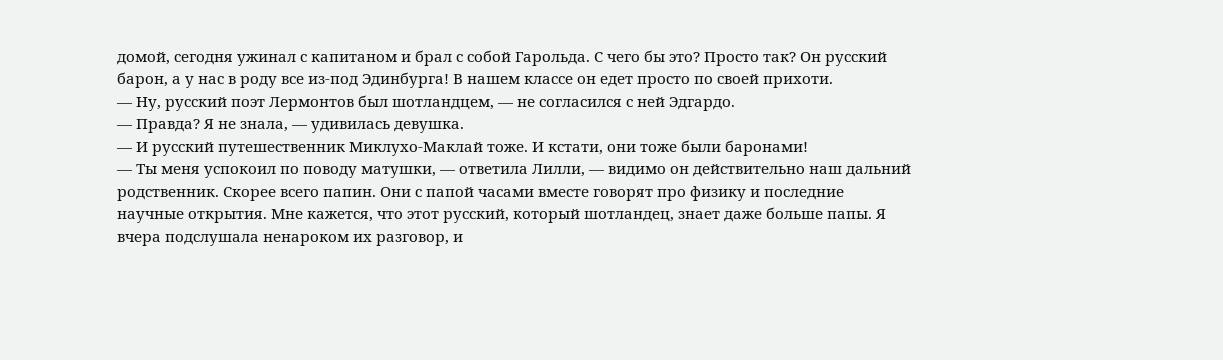домой, сегодня ужинал с капитаном и брал с собой Гарольда. С чего бы это? Просто так? Он русский барон, а у нас в роду все из-под Эдинбурга! В нашем классе он едет просто по своей прихоти.
— Ну, русский поэт Лермонтов был шотландцем, — не согласился с ней Эдгардо.
— Правда? Я не знала, — удивилась девушка.
— И русский путешественник Миклухо-Маклай тоже. И кстати, они тоже были баронами!
— Ты меня успокоил по поводу матушки, — ответила Лилли, — видимо он действительно наш дальний родственник. Скорее всего папин. Они с папой часами вместе говорят про физику и последние научные открытия. Мне кажется, что этот русский, который шотландец, знает даже больше папы. Я вчера подслушала ненароком их разговор, и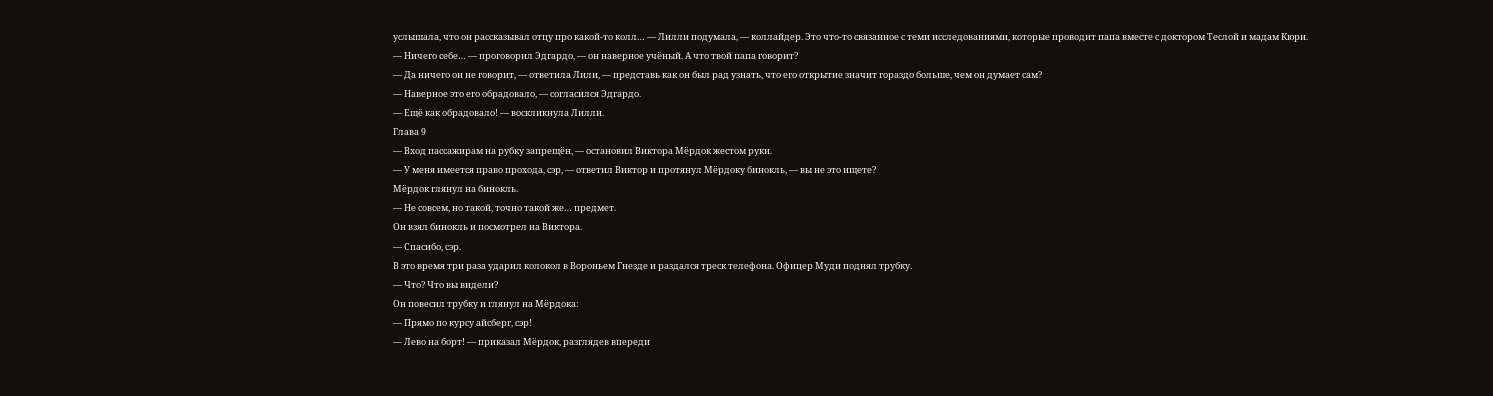услышала, что он рассказывал отцу про какой-то колл… — Лилли подумала, — коллайдер. Это что-то связанное с теми исследованиями, которые проводит папа вместе с доктором Теслой и мадам Кюри.
— Ничего себе… — проговорил Эдгардо, — он наверное учёный. А что твой папа говорит?
— Да ничего он не говорит, — ответила Лили, — представь как он был рад узнать, что его открытие значит гораздо больше, чем он думает сам?
— Наверное это его обрадовало, — согласился Эдгардо.
— Ещё как обрадовало! — воскликнула Лилли.
Глава 9
— Вход пассажирам на рубку запрещён, — остановил Виктора Мёрдок жестом руки.
— У меня имеется право прохода, сэр, — ответил Виктор и протянул Мёрдоку бинокль, — вы не это ищете?
Мёрдок глянул на бинокль.
— Не совсем, но такой, точно такой же… предмет.
Он взял бинокль и посмотрел на Виктора.
— Спасибо, сэр.
В это время три раза ударил колокол в Вороньем Гнезде и раздался треск телефона. Офицер Муди поднял трубку.
— Что? Что вы видели?
Он повесил трубку и глянул на Мёрдока:
— Прямо по курсу айсберг, сэр!
— Лево на борт! — приказал Мёрдок, разглядев впереди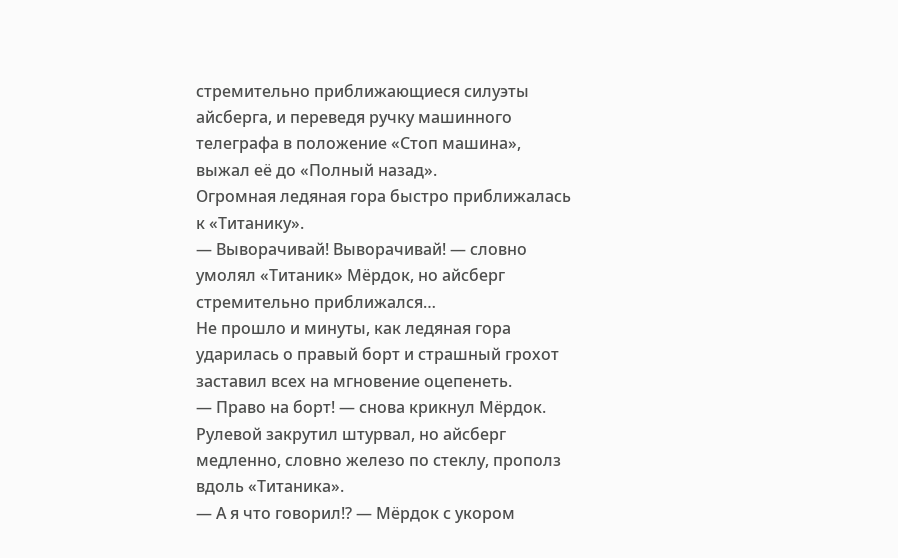стремительно приближающиеся силуэты айсберга, и переведя ручку машинного телеграфа в положение «Стоп машина», выжал её до «Полный назад».
Огромная ледяная гора быстро приближалась к «Титанику».
— Выворачивай! Выворачивай! — словно умолял «Титаник» Мёрдок, но айсберг стремительно приближался…
Не прошло и минуты, как ледяная гора ударилась о правый борт и страшный грохот заставил всех на мгновение оцепенеть.
— Право на борт! — снова крикнул Мёрдок.
Рулевой закрутил штурвал, но айсберг медленно, словно железо по стеклу, прополз вдоль «Титаника».
— А я что говорил!? — Мёрдок с укором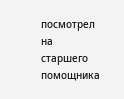посмотрел на старшего помощника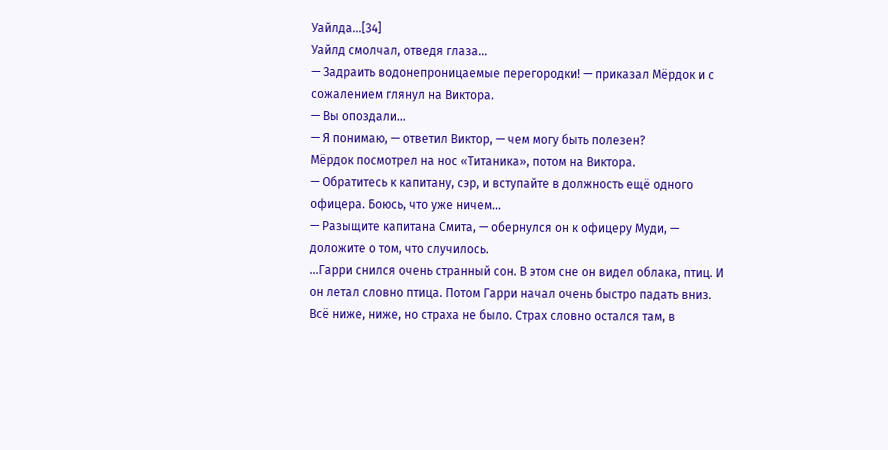Уайлда…[34]
Уайлд смолчал, отведя глаза…
— Задраить водонепроницаемые перегородки! — приказал Мёрдок и с сожалением глянул на Виктора.
— Вы опоздали…
— Я понимаю, — ответил Виктор, — чем могу быть полезен?
Мёрдок посмотрел на нос «Титаника», потом на Виктора.
— Обратитесь к капитану, сэр, и вступайте в должность ещё одного офицера. Боюсь, что уже ничем…
— Разыщите капитана Смита, — обернулся он к офицеру Муди, — доложите о том, что случилось.
…Гарри снился очень странный сон. В этом сне он видел облака, птиц. И он летал словно птица. Потом Гарри начал очень быстро падать вниз. Всё ниже, ниже, но страха не было. Страх словно остался там, в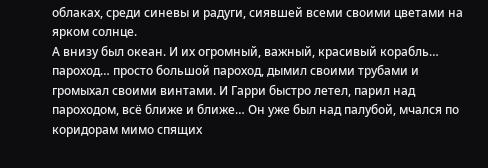облаках, среди синевы и радуги, сиявшей всеми своими цветами на ярком солнце.
А внизу был океан. И их огромный, важный, красивый корабль… пароход… просто большой пароход, дымил своими трубами и громыхал своими винтами. И Гарри быстро летел, парил над пароходом, всё ближе и ближе… Он уже был над палубой, мчался по коридорам мимо спящих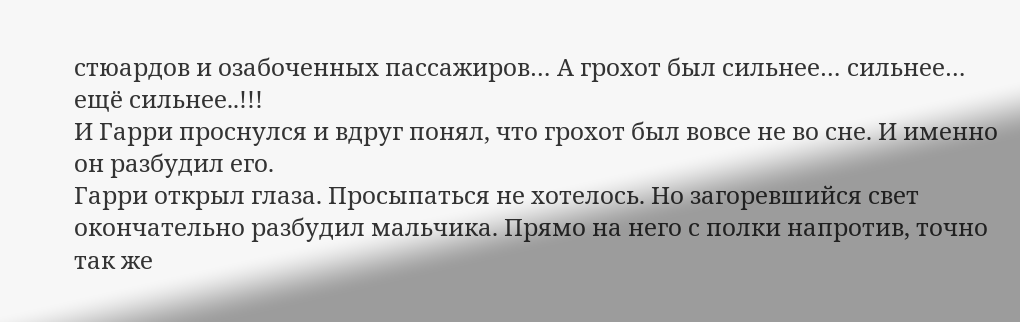стюардов и озабоченных пассажиров… А грохот был сильнее… сильнее… ещё сильнее..!!!
И Гарри проснулся и вдруг понял, что грохот был вовсе не во сне. И именно он разбудил его.
Гарри открыл глаза. Просыпаться не хотелось. Но загоревшийся свет окончательно разбудил мальчика. Прямо на него с полки напротив, точно так же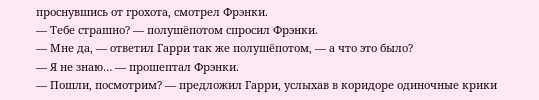проснувшись от грохота, смотрел Фрэнки.
— Тебе страшно? — полушёпотом спросил Фрэнки.
— Мне да, — ответил Гарри так же полушёпотом, — а что это было?
— Я не знаю… — прошептал Фрэнки.
— Пошли, посмотрим? — предложил Гарри, услыхав в коридоре одиночные крики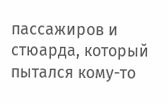пассажиров и стюарда, который пытался кому-то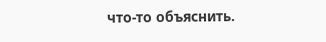что-то объяснить.